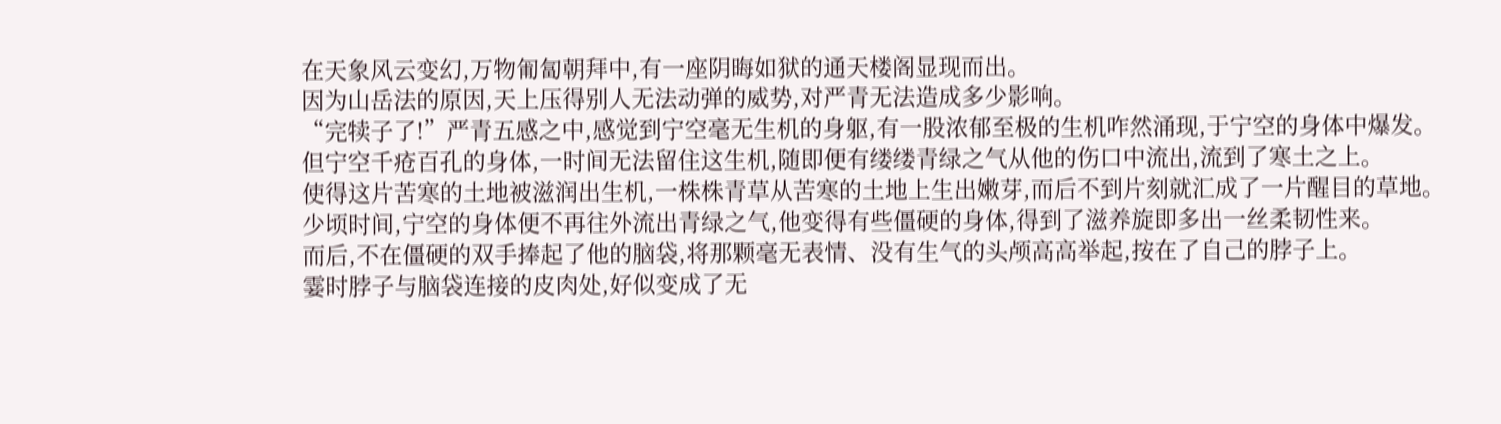在天象风云变幻,万物匍匐朝拜中,有一座阴晦如狱的通天楼阁显现而出。
因为山岳法的原因,天上压得别人无法动弹的威势,对严青无法造成多少影响。
“完犊子了!”严青五感之中,感觉到宁空毫无生机的身躯,有一股浓郁至极的生机咋然涌现,于宁空的身体中爆发。
但宁空千疮百孔的身体,一时间无法留住这生机,随即便有缕缕青绿之气从他的伤口中流出,流到了寒土之上。
使得这片苦寒的土地被滋润出生机,一株株青草从苦寒的土地上生出嫩芽,而后不到片刻就汇成了一片醒目的草地。
少顷时间,宁空的身体便不再往外流出青绿之气,他变得有些僵硬的身体,得到了滋养旋即多出一丝柔韧性来。
而后,不在僵硬的双手捧起了他的脑袋,将那颗毫无表情、没有生气的头颅高高举起,按在了自己的脖子上。
霎时脖子与脑袋连接的皮肉处,好似变成了无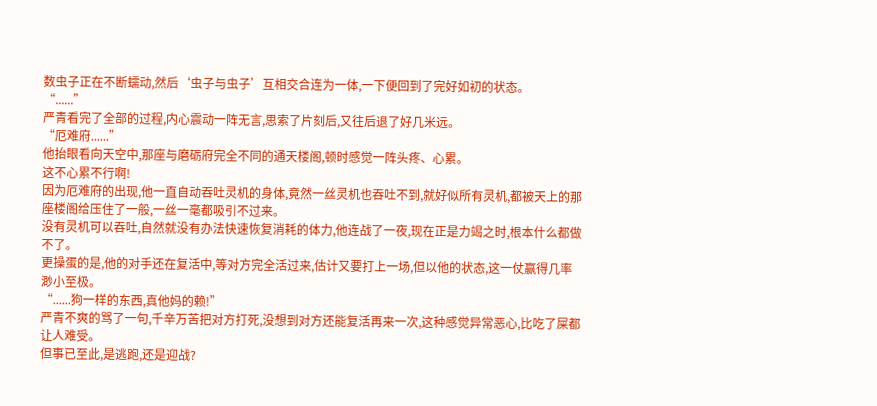数虫子正在不断蠕动,然后‘虫子与虫子’互相交合连为一体,一下便回到了完好如初的状态。
“......”
严青看完了全部的过程,内心震动一阵无言,思索了片刻后,又往后退了好几米远。
“厄难府......”
他抬眼看向天空中,那座与磨砺府完全不同的通天楼阁,顿时感觉一阵头疼、心累。
这不心累不行啊!
因为厄难府的出现,他一直自动吞吐灵机的身体,竟然一丝灵机也吞吐不到,就好似所有灵机,都被天上的那座楼阁给压住了一般,一丝一毫都吸引不过来。
没有灵机可以吞吐,自然就没有办法快速恢复消耗的体力,他连战了一夜,现在正是力竭之时,根本什么都做不了。
更操蛋的是,他的对手还在复活中,等对方完全活过来,估计又要打上一场,但以他的状态,这一仗赢得几率渺小至极。
“......狗一样的东西,真他妈的赖!”
严青不爽的骂了一句,千辛万苦把对方打死,没想到对方还能复活再来一次,这种感觉异常恶心,比吃了屎都让人难受。
但事已至此,是逃跑,还是迎战?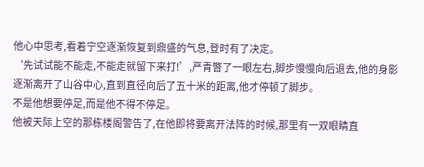他心中思考,看着宁空逐渐恢复到鼎盛的气息,登时有了决定。
‘先试试能不能走,不能走就留下来打!’,严青瞥了一眼左右,脚步慢慢向后退去,他的身影逐渐离开了山谷中心,直到直径向后了五十米的距离,他才停顿了脚步。
不是他想要停足,而是他不得不停足。
他被天际上空的那栋楼阁警告了,在他即将要离开法阵的时候,那里有一双眼睛直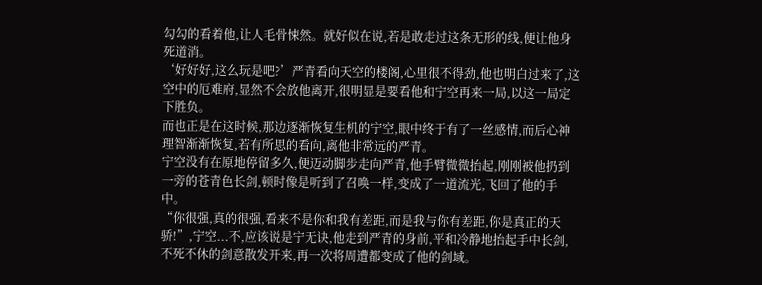勾勾的看着他,让人毛骨悚然。就好似在说,若是敢走过这条无形的线,便让他身死道消。
‘好好好,这么玩是吧?’严青看向天空的楼阁,心里很不得劲,他也明白过来了,这空中的厄难府,显然不会放他离开,很明显是要看他和宁空再来一局,以这一局定下胜负。
而也正是在这时候,那边逐渐恢复生机的宁空,眼中终于有了一丝感情,而后心神理智渐渐恢复,若有所思的看向,离他非常远的严青。
宁空没有在原地停留多久,便迈动脚步走向严青,他手臂微微抬起,刚刚被他扔到一旁的苍青色长剑,顿时像是听到了召唤一样,变成了一道流光,飞回了他的手中。
“你很强,真的很强,看来不是你和我有差距,而是我与你有差距,你是真正的天骄!”,宁空...不,应该说是宁无诀,他走到严青的身前,平和冷静地抬起手中长剑,不死不休的剑意散发开来,再一次将周遭都变成了他的剑域。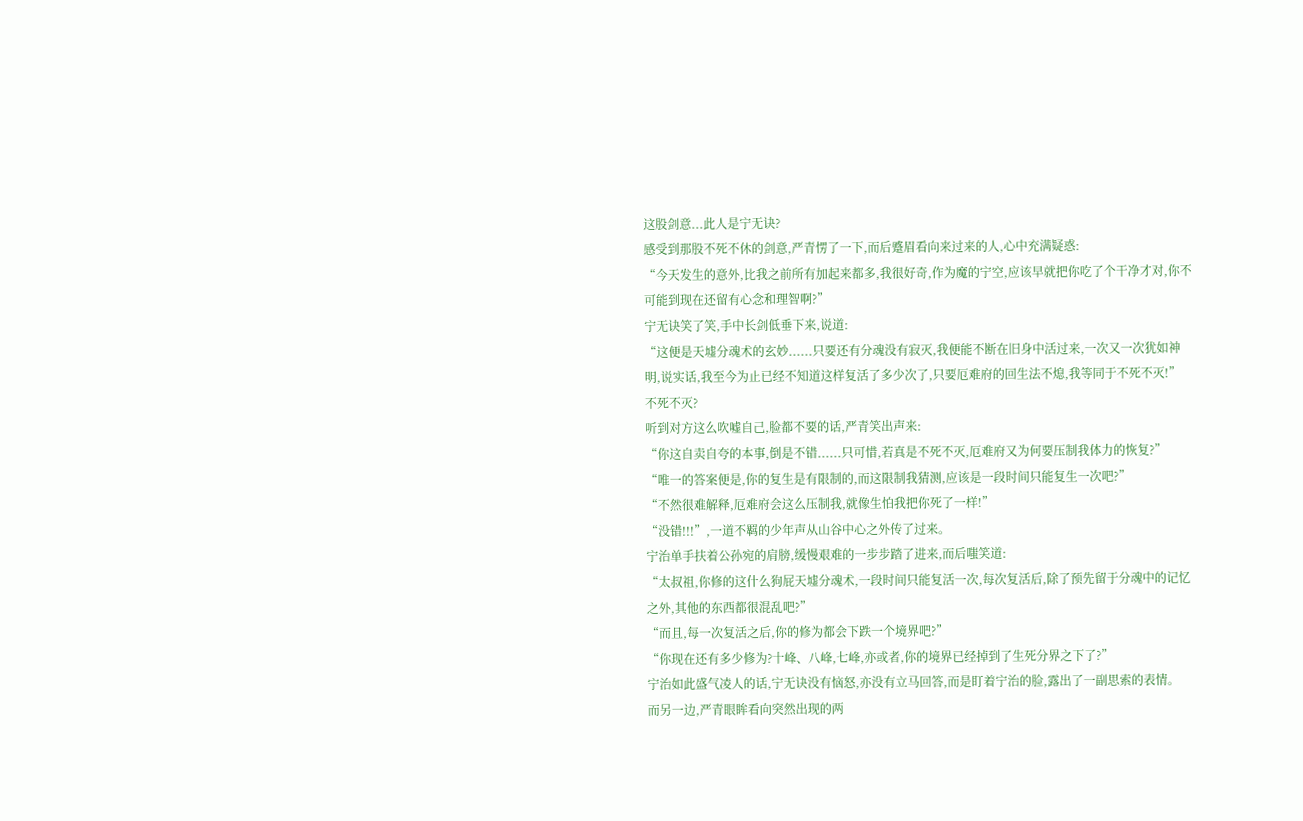这股剑意...此人是宁无诀?
感受到那股不死不休的剑意,严青愣了一下,而后蹙眉看向来过来的人,心中充满疑惑:
“今天发生的意外,比我之前所有加起来都多,我很好奇,作为魔的宁空,应该早就把你吃了个干净才对,你不可能到现在还留有心念和理智啊?”
宁无诀笑了笑,手中长剑低垂下来,说道:
“这便是天墟分魂术的玄妙......只要还有分魂没有寂灭,我便能不断在旧身中活过来,一次又一次犹如神明,说实话,我至今为止已经不知道这样复活了多少次了,只要厄难府的回生法不熄,我等同于不死不灭!”
不死不灭?
听到对方这么吹嘘自己,脸都不要的话,严青笑出声来:
“你这自卖自夸的本事,倒是不错......只可惜,若真是不死不灭,厄难府又为何要压制我体力的恢复?”
“唯一的答案便是,你的复生是有限制的,而这限制我猜测,应该是一段时间只能复生一次吧?”
“不然很难解释,厄难府会这么压制我,就像生怕我把你死了一样!”
“没错!!!”,一道不羁的少年声从山谷中心之外传了过来。
宁治单手扶着公孙宛的肩膀,缓慢艰难的一步步踏了进来,而后嗤笑道:
“太叔祖,你修的这什么狗屁天墟分魂术,一段时间只能复活一次,每次复活后,除了预先留于分魂中的记忆之外,其他的东西都很混乱吧?”
“而且,每一次复活之后,你的修为都会下跌一个境界吧?”
“你现在还有多少修为?十峰、八峰,七峰,亦或者,你的境界已经掉到了生死分界之下了?”
宁治如此盛气凌人的话,宁无诀没有恼怒,亦没有立马回答,而是盯着宁治的脸,露出了一副思索的表情。
而另一边,严青眼眸看向突然出现的两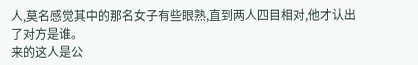人,莫名感觉其中的那名女子有些眼熟,直到两人四目相对,他才认出了对方是谁。
来的这人是公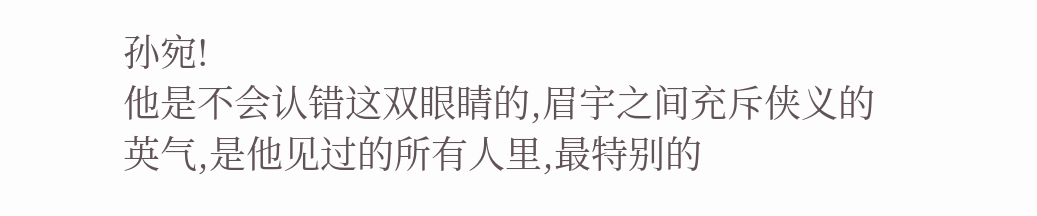孙宛!
他是不会认错这双眼睛的,眉宇之间充斥侠义的英气,是他见过的所有人里,最特别的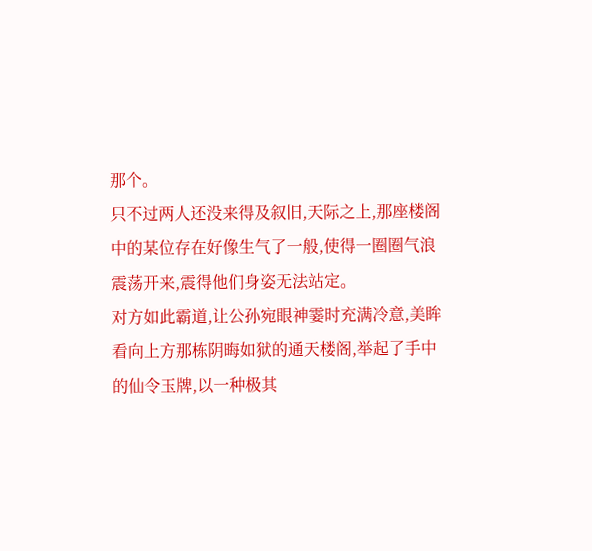那个。
只不过两人还没来得及叙旧,天际之上,那座楼阁中的某位存在好像生气了一般,使得一圈圈气浪震荡开来,震得他们身姿无法站定。
对方如此霸道,让公孙宛眼神霎时充满冷意,美眸看向上方那栋阴晦如狱的通天楼阁,举起了手中的仙令玉牌,以一种极其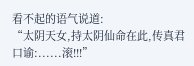看不起的语气说道:
“太阴天女,持太阴仙命在此,传真君口谕:......滚!!!”